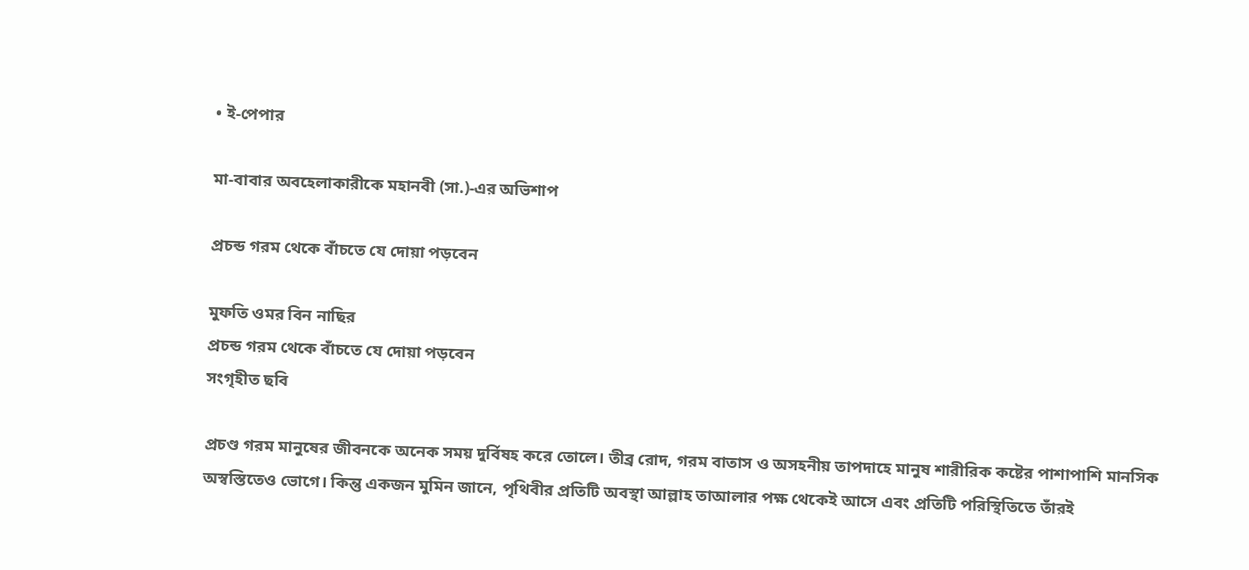• ই-পেপার

মা-বাবার অবহেলাকারীকে মহানবী (সা.)-এর অভিশাপ

প্রচন্ড গরম থেকে বাঁচতে যে দোয়া পড়বেন

মুফতি ওমর বিন নাছির
প্রচন্ড গরম থেকে বাঁচতে যে দোয়া পড়বেন
সংগৃহীত ছবি

প্রচণ্ড গরম মানুষের জীবনকে অনেক সময় দুর্বিষহ করে তোলে। তীব্র রোদ, গরম বাতাস ও অসহনীয় তাপদাহে মানুষ শারীরিক কষ্টের পাশাপাশি মানসিক অস্বস্তিতেও ভোগে। কিন্তু একজন মুমিন জানে, পৃথিবীর প্রতিটি অবস্থা আল্লাহ তাআলার পক্ষ থেকেই আসে এবং প্রতিটি পরিস্থিতিতে তাঁরই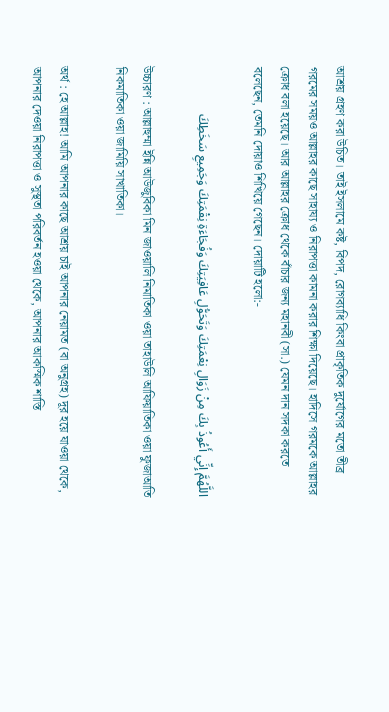আশ্রয় গ্রহণ করা উচিত। তাই ইসলামে কষ্ট, বিপদ, রোগব্যাধি কিংবা প্রাকৃতিক দুর্যোগের মতো তীব্র গরমের সময়ও আল্লাহর কাছে সাহায্য ও নিরাপত্তা কামনা করার শিক্ষা দিয়েছে। হাদিসে গরমকে আল্লাহর ক্রোধ বলা হয়েছে। আর আল্লাহর ক্রোধ থেকে বাঁচার জন্য মহানবী (সা.) যেমন দান সদকা করতে বলেছেন, তেমনি দোয়াও শিখিয়ে গেছেন। দোয়াটি হলো:-

اللَّهُمَّ إِنِّي أَعُوذُ بِكَ مِنْ زَوَالِ نِعْمَتِكَ وَتَحَوُّلِ عَافِيَتِكَ وَفُجَاءَةِ نِقْمَتِكَ وَجَمِيعِ سَخَطِكَ

উচ্চারণ : আল্লাহুম্মা ইন্নি আউজুবিকা মিন জাওয়ালি নিমাতিকা ওয়া তাহাউলি আফিয়াতিকা ওয়া ফুজাআতি নিকমাতিকা ওয়া জামিয়ি সাখাতিকা।

অর্থ : হে আল্লাহ! আমি আপনার কাছে আশ্রয় চাই আপনার নেয়ামত (বা অনুগ্রহ) দূর হয়ে যাওয়া থেকে, আপনার দেওয়া নিরাপত্তা ও সুস্থতা পরিবর্তন হওয়া থেকে, আপনার আকস্মিক শাস্তি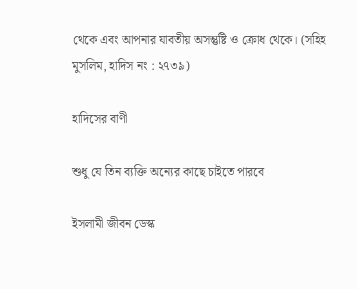থেকে এবং আপনার যাবতীয় অসন্তুষ্টি ও ক্রোধ থেকে। (সহিহ মুসলিম, হাদিস নং : ২৭৩৯)

হাদিসের বাণী

শুধু যে তিন ব্যক্তি অন্যের কাছে চাইতে পারবে

ইসলামী জীবন ডেস্ক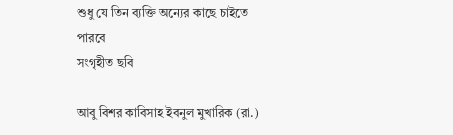শুধু যে তিন ব্যক্তি অন্যের কাছে চাইতে পারবে
সংগৃহীত ছবি

আবু বিশর কাবিসাহ ইবনুল মুখারিক (রা.)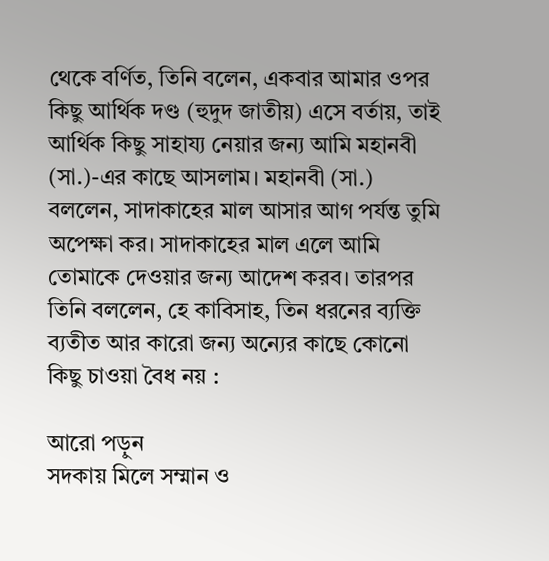থেকে বর্ণিত, তিনি বলেন, একবার আমার ওপর কিছু আর্থিক দণ্ড (হুদুদ জাতীয়) এসে বর্তায়, তাই আর্থিক কিছু সাহায্য নেয়ার জন্য আমি মহানবী (সা.)-এর কাছে আসলাম। মহানবী (সা.) বললেন, সাদাকাহের মাল আসার আগ পর্যন্ত তুমি অপেক্ষা কর। সাদাকাহের মাল এলে আমি তোমাকে দেওয়ার জন্য আদেশ করব। তারপর তিনি বললেন, হে কাবিসাহ, তিন ধরনের ব্যক্তি ব্যতীত আর কারো জন্য অন্যের কাছে কোনো কিছু চাওয়া বৈধ নয় :

আরো পড়ুন
সদকায় মিলে সম্মান ও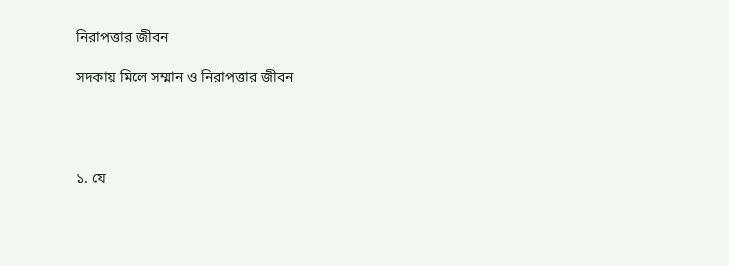নিরাপত্তার জীবন

সদকায় মিলে সম্মান ও নিরাপত্তার জীবন




১. যে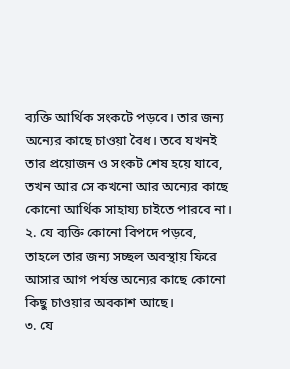ব্যক্তি আর্থিক সংকটে পড়বে। তার জন্য অন্যের কাছে চাওয়া বৈধ। তবে যখনই তার প্রয়োজন ও সংকট শেষ হয়ে যাবে, তখন আর সে কখনো আর অন্যের কাছে কোনো আর্থিক সাহায্য চাইতে পারবে না।
২. যে ব্যক্তি কোনো বিপদে পড়বে, তাহলে তার জন্য সচ্ছল অবস্থায় ফিরে আসার আগ পর্যন্ত অন্যের কাছে কোনো কিছু চাওয়ার অবকাশ আছে।
৩. যে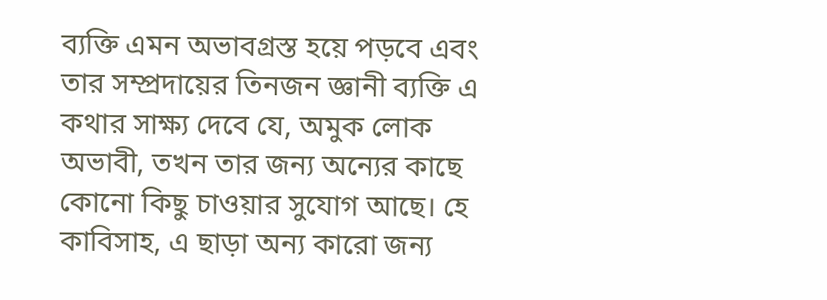ব্যক্তি এমন অভাবগ্রস্ত হয়ে পড়বে এবং তার সম্প্রদায়ের তিনজন জ্ঞানী ব্যক্তি এ কথার সাক্ষ্য দেবে যে, অমুক লোক অভাবী, তখন তার জন্য অন্যের কাছে কোনো কিছু চাওয়ার সুযোগ আছে। হে কাবিসাহ, এ ছাড়া অন্য কারো জন্য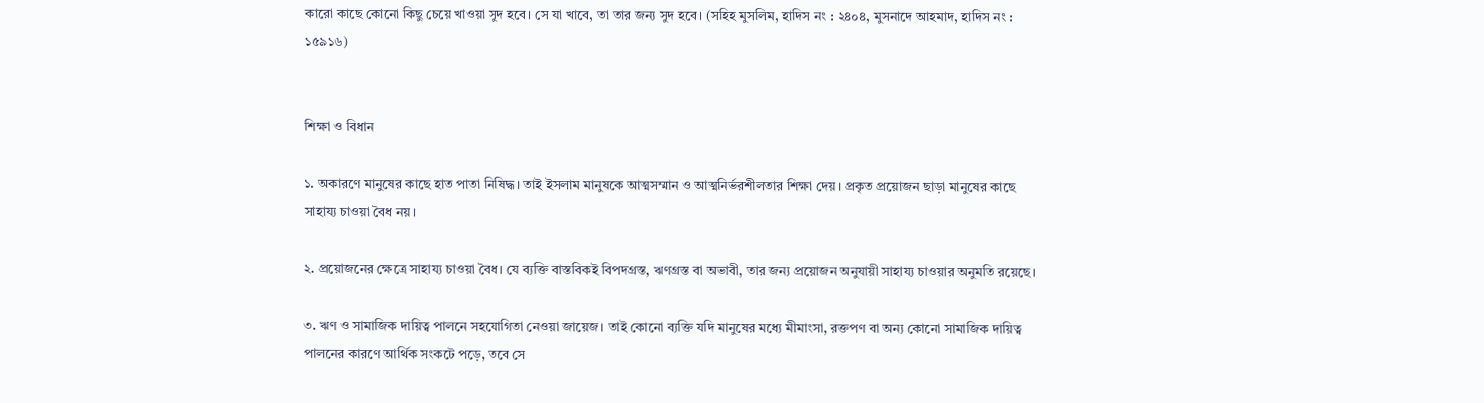কারো কাছে কোনো কিছু চেয়ে খাওয়া সুদ হবে। সে যা খাবে, তা তার জন্য সুদ হবে। (সহিহ মুসলিম, হাদিস নং : ২৪০৪, মুসনাদে আহমাদ, হাদিস নং : ১৫৯১৬)


শিক্ষা ও বিধান

১. অকারণে মানুষের কাছে হাত পাতা নিষিদ্ধ। তাই ইসলাম মানুষকে আত্মসম্মান ও আত্মনির্ভরশীলতার শিক্ষা দেয়। প্রকৃত প্রয়োজন ছাড়া মানুষের কাছে সাহায্য চাওয়া বৈধ নয়।

২. প্রয়োজনের ক্ষেত্রে সাহায্য চাওয়া বৈধ। যে ব্যক্তি বাস্তবিকই বিপদগ্রস্ত, ঋণগ্রস্ত বা অভাবী, তার জন্য প্রয়োজন অনুযায়ী সাহায্য চাওয়ার অনুমতি রয়েছে।

৩. ঋণ ও সামাজিক দায়িত্ব পালনে সহযোগিতা নেওয়া জায়েজ। তাই কোনো ব্যক্তি যদি মানুষের মধ্যে মীমাংসা, রক্তপণ বা অন্য কোনো সামাজিক দায়িত্ব পালনের কারণে আর্থিক সংকটে পড়ে, তবে সে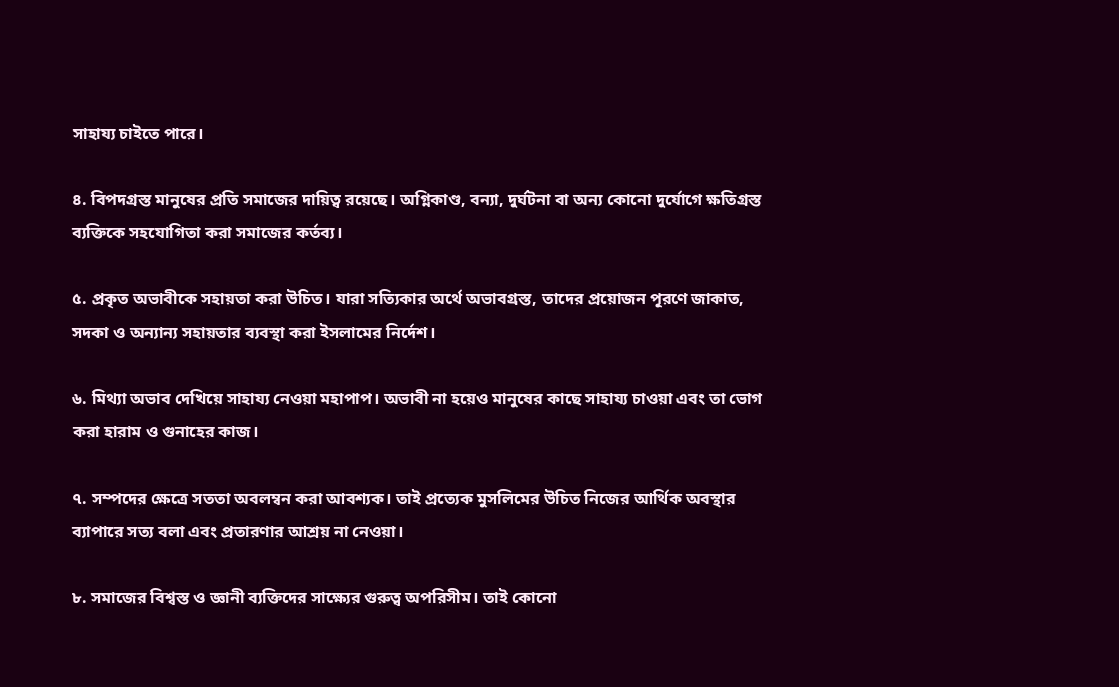সাহায্য চাইতে পারে।

৪. বিপদগ্রস্ত মানুষের প্রতি সমাজের দায়িত্ব রয়েছে। অগ্নিকাণ্ড, বন্যা, দুর্ঘটনা বা অন্য কোনো দুর্যোগে ক্ষতিগ্রস্ত ব্যক্তিকে সহযোগিতা করা সমাজের কর্তব্য।

৫. প্রকৃত অভাবীকে সহায়তা করা উচিত। যারা সত্যিকার অর্থে অভাবগ্রস্ত, তাদের প্রয়োজন পূরণে জাকাত, সদকা ও অন্যান্য সহায়তার ব্যবস্থা করা ইসলামের নির্দেশ।

৬. মিথ্যা অভাব দেখিয়ে সাহায্য নেওয়া মহাপাপ। অভাবী না হয়েও মানুষের কাছে সাহায্য চাওয়া এবং তা ভোগ করা হারাম ও গুনাহের কাজ।

৭. সম্পদের ক্ষেত্রে সততা অবলম্বন করা আবশ্যক। তাই প্রত্যেক মুসলিমের উচিত নিজের আর্থিক অবস্থার ব্যাপারে সত্য বলা এবং প্রতারণার আশ্রয় না নেওয়া।

৮. সমাজের বিশ্বস্ত ও জ্ঞানী ব্যক্তিদের সাক্ষ্যের গুরুত্ব অপরিসীম। তাই কোনো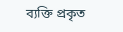ব্যক্তি প্রকৃত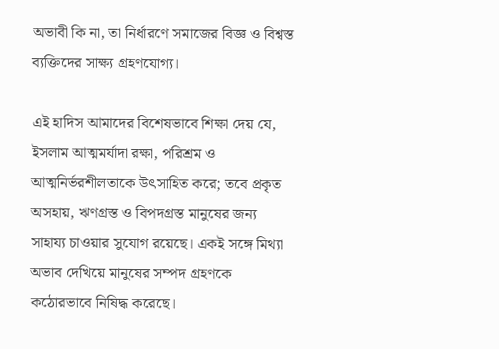অভাবী কি না, তা নির্ধারণে সমাজের বিজ্ঞ ও বিশ্বস্ত ব্যক্তিদের সাক্ষ্য গ্রহণযোগ্য।

এই হাদিস আমাদের বিশেষভাবে শিক্ষা দেয় যে, ইসলাম আত্মমর্যাদা রক্ষা, পরিশ্রম ও আত্মনির্ভরশীলতাকে উৎসাহিত করে; তবে প্রকৃত অসহায়, ঋণগ্রস্ত ও বিপদগ্রস্ত মানুষের জন্য সাহায্য চাওয়ার সুযোগ রয়েছে। একই সঙ্গে মিথ্যা অভাব দেখিয়ে মানুষের সম্পদ গ্রহণকে কঠোরভাবে নিষিদ্ধ করেছে।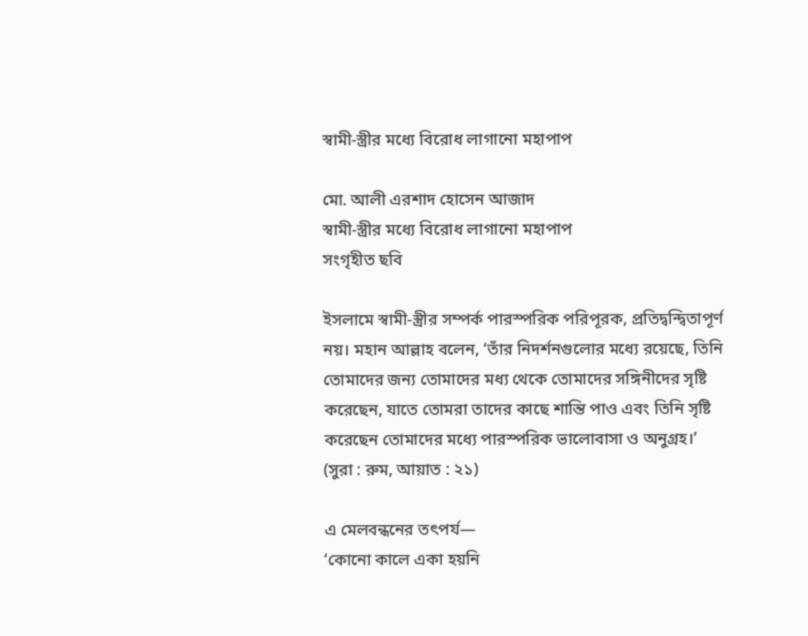স্বামী-স্ত্রীর মধ্যে বিরোধ লাগানো মহাপাপ

মো. আলী এরশাদ হোসেন আজাদ
স্বামী-স্ত্রীর মধ্যে বিরোধ লাগানো মহাপাপ
সংগৃহীত ছবি

ইসলামে স্বামী-স্ত্রীর সম্পর্ক পারস্পরিক পরিপূরক, প্রতিদ্বন্দ্বিতাপূর্ণ নয়। মহান আল্লাহ বলেন, ‘তাঁর নিদর্শনগুলোর মধ্যে রয়েছে, তিনি তোমাদের জন্য তোমাদের মধ্য থেকে তোমাদের সঙ্গিনীদের সৃষ্টি করেছেন, যাতে তোমরা তাদের কাছে শান্তি পাও এবং তিনি সৃষ্টি করেছেন তোমাদের মধ্যে পারস্পরিক ভালোবাসা ও অনুগ্রহ।’ (সুরা : রুম, আয়াত : ২১)

এ মেলবন্ধনের তৎপর্য—
‘কোনো কালে একা হয়নি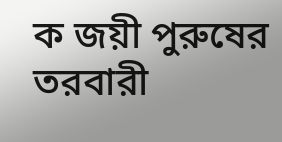ক জয়ী পুরুষের তরবারী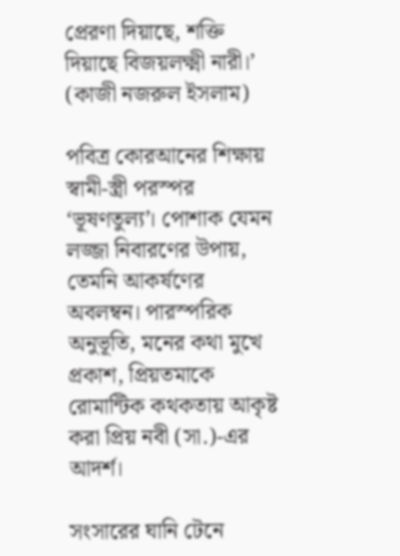প্রেরণা দিয়াছে, শক্তি দিয়াছে বিজয়লক্ষ্মী নারী।’
(কাজী নজরুল ইসলাম)

পবিত্র কোরআনের শিক্ষায় স্বামী-স্ত্রী পরস্পর ‘ভূষণতুল্য’। পোশাক যেমন লজ্জা নিবারণের উপায়, তেমনি আকর্ষণের অবলম্বন। পারস্পরিক অনুভূতি, মনের কথা মুখে প্রকাশ, প্রিয়তমাকে রোমান্টিক কথকতায় আকৃষ্ট করা প্রিয় নবী (সা.)-এর আদর্শ।

সংসারের ঘানি টেনে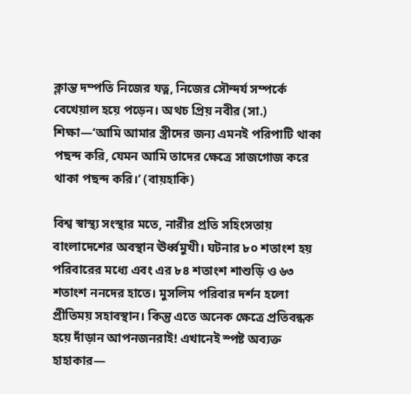ক্লান্ত দম্পতি নিজের যত্ন, নিজের সৌন্দর্য সম্পর্কে বেখেয়াল হয়ে পড়েন। অথচ প্রিয় নবীর (সা.) শিক্ষা—‘আমি আমার স্ত্রীদের জন্য এমনই পরিপাটি থাকা পছন্দ করি, যেমন আমি তাদের ক্ষেত্রে সাজগোজ করে থাকা পছন্দ করি।’ (বায়হাকি)

বিশ্ব স্বাস্থ্য সংস্থার মতে, নারীর প্রতি সহিংসতায় বাংলাদেশের অবস্থান ঊর্ধ্বমুখী। ঘটনার ৮০ শতাংশ হয় পরিবারের মধ্যে এবং এর ৮৪ শতাংশ শাশুড়ি ও ৬৩ শতাংশ ননদের হাতে। মুসলিম পরিবার দর্শন হলো প্রীতিময় সহাবস্থান। কিন্তু এতে অনেক ক্ষেত্রে প্রতিবন্ধক হয়ে দাঁড়ান আপনজনরাই! এখানেই স্পষ্ট অব্যক্ত হাহাকার—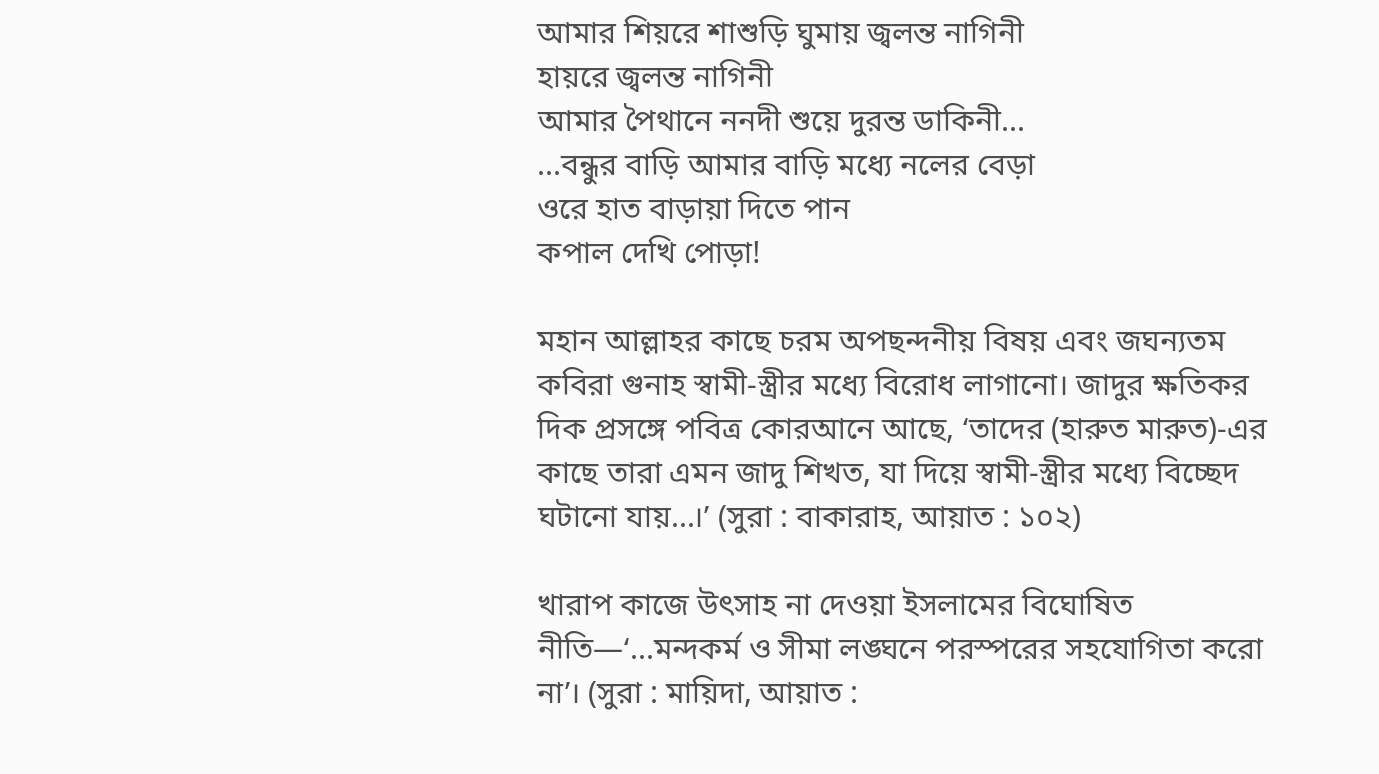আমার শিয়রে শাশুড়ি ঘুমায় জ্বলন্ত নাগিনী
হায়রে জ্বলন্ত নাগিনী
আমার পৈথানে ননদী শুয়ে দুরন্ত ডাকিনী...
...বন্ধুর বাড়ি আমার বাড়ি মধ্যে নলের বেড়া
ওরে হাত বাড়ায়া দিতে পান
কপাল দেখি পোড়া!

মহান আল্লাহর কাছে চরম অপছন্দনীয় বিষয় এবং জঘন্যতম কবিরা গুনাহ স্বামী-স্ত্রীর মধ্যে বিরোধ লাগানো। জাদুর ক্ষতিকর দিক প্রসঙ্গে পবিত্র কোরআনে আছে, ‘তাদের (হারুত মারুত)-এর কাছে তারা এমন জাদু শিখত, যা দিয়ে স্বামী-স্ত্রীর মধ্যে বিচ্ছেদ ঘটানো যায়...।’ (সুরা : বাকারাহ, আয়াত : ১০২)

খারাপ কাজে উৎসাহ না দেওয়া ইসলামের বিঘোষিত নীতি—‘...মন্দকর্ম ও সীমা লঙ্ঘনে পরস্পরের সহযোগিতা করো না’। (সুরা : মায়িদা, আয়াত :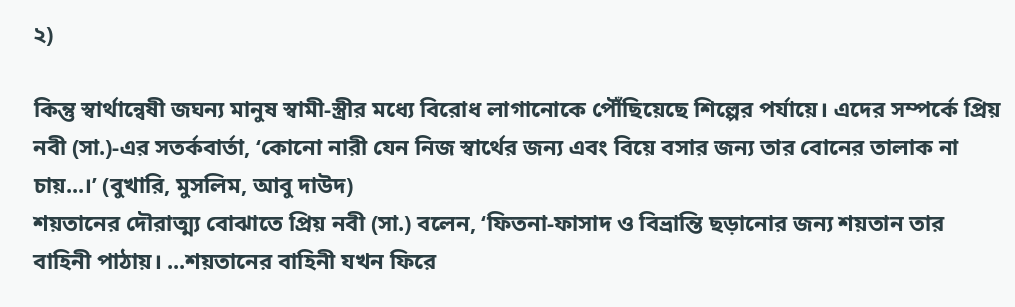২)

কিন্তু স্বার্থান্বেষী জঘন্য মানুষ স্বামী-স্ত্রীর মধ্যে বিরোধ লাগানোকে পৌঁছিয়েছে শিল্পের পর্যায়ে। এদের সম্পর্কে প্রিয় নবী (সা.)-এর সতর্কবার্তা, ‘কোনো নারী যেন নিজ স্বার্থের জন্য এবং বিয়ে বসার জন্য তার বোনের তালাক না চায়...।’ (বুখারি, মুসলিম, আবু দাউদ)
শয়তানের দৌরাত্ম্য বোঝাতে প্রিয় নবী (সা.) বলেন, ‘ফিতনা-ফাসাদ ও বিভ্রান্তি ছড়ানোর জন্য শয়তান তার বাহিনী পাঠায়। ...শয়তানের বাহিনী যখন ফিরে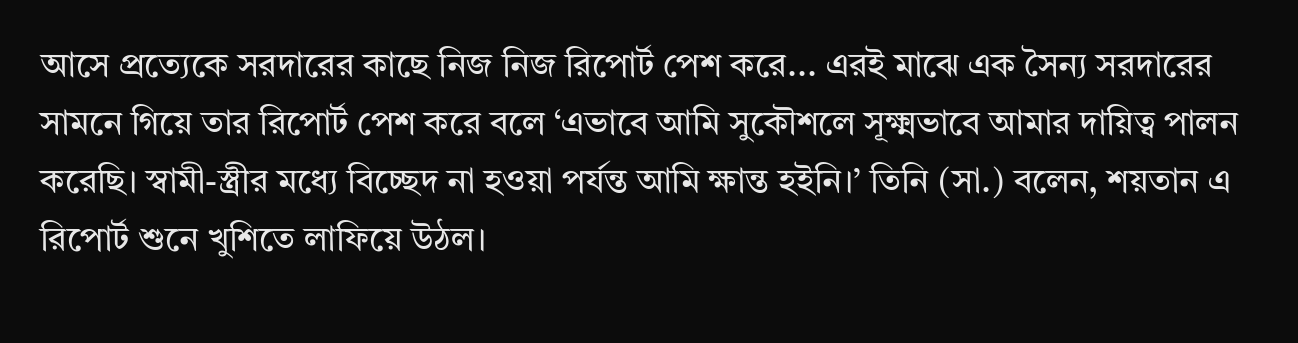আসে প্রত্যেকে সরদারের কাছে নিজ নিজ রিপোর্ট পেশ করে... এরই মাঝে এক সৈন্য সরদারের সামনে গিয়ে তার রিপোর্ট পেশ করে বলে ‘এভাবে আমি সুকৌশলে সূক্ষ্মভাবে আমার দায়িত্ব পালন করেছি। স্বামী-স্ত্রীর মধ্যে বিচ্ছেদ না হওয়া পর্যন্ত আমি ক্ষান্ত হইনি।’ তিনি (সা.) বলেন, শয়তান এ রিপোর্ট শুনে খুশিতে লাফিয়ে উঠল।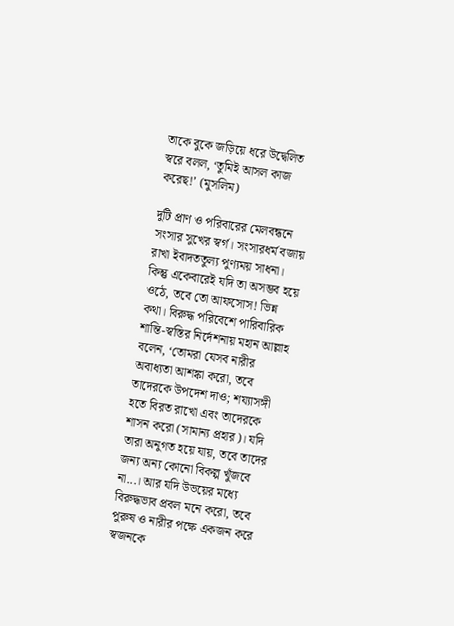তাকে বুকে জড়িয়ে ধরে উদ্বেলিত স্বরে বলল, ‘তুমিই আসল কাজ করেছ!’ (মুসলিম)

দুটি প্রাণ ও পরিবারের মেলবন্ধনে সংসার সুখের স্বর্গ। সংসারধর্ম বজায় রাখা ইবাদততুল্য পুণ্যময় সাধনা। কিন্তু একেবারেই যদি তা অসম্ভব হয়ে ওঠে, তবে তো আফসোস! ভিন্ন কথা। বিরুদ্ধ পরিবেশে পারিবারিক শান্তি-স্বস্তির নির্দেশনায় মহান আল্লাহ বলেন, ‘তোমরা যেসব নারীর অবাধ্যতা আশঙ্কা করো, তবে তাদেরকে উপদেশ দাও; শয্যাসঙ্গী হতে বিরত রাখো এবং তাদেরকে শাসন করো (সামান্য প্রহার)। যদি তারা অনুগত হয়ে যায়, তবে তাদের জন্য অন্য কোনো বিকল্প খুঁজবে না...। আর যদি উভয়ের মধ্যে বিরুদ্ধভাব প্রবল মনে করো, তবে পুরুষ ও নারীর পক্ষে একজন করে স্বজনকে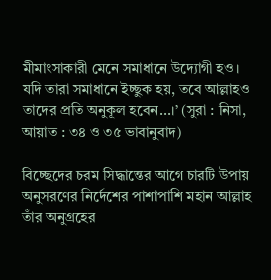মীমাংসাকারী মেনে সমাধানে উদ্যোগী হও। যদি তারা সমাধানে ইচ্ছুক হয়, তবে আল্লাহও তাদের প্রতি অনুকূল হবেন...।’ (সুরা : নিসা, আয়াত : ৩৪ ও ৩৫ ভাবানুবাদ)

বিচ্ছেদের চরম সিদ্ধান্তের আগে চারটি উপায় অনুসরণের নির্দেশের পাশাপাশি মহান আল্লাহ তাঁর অনুগ্রহের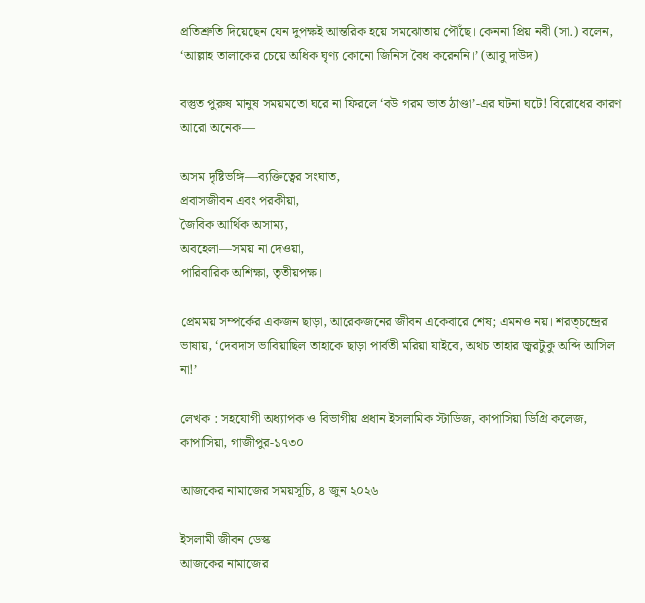প্রতিশ্রুতি দিয়েছেন যেন দুপক্ষই আন্তরিক হয়ে সমঝোতায় পৌঁছে। কেননা প্রিয় নবী (সা.) বলেন, ‘আল্লাহ তালাকের চেয়ে অধিক ঘৃণ্য কোনো জিনিস বৈধ করেননি।’ (আবু দাউদ)

বস্তুত পুরুষ মানুষ সময়মতো ঘরে না ফিরলে ‘বউ গরম ভাত ঠাণ্ডা’-এর ঘটনা ঘটে! বিরোধের কারণ আরো অনেক—

অসম দৃষ্টিভঙ্গি—ব্যক্তিত্বের সংঘাত,
প্রবাসজীবন এবং পরকীয়া,
জৈবিক আর্থিক অসাম্য,
অবহেলা—সময় না দেওয়া,
পারিবারিক অশিক্ষা, তৃতীয়পক্ষ।

প্রেমময় সম্পর্কের একজন ছাড়া, আরেকজনের জীবন একেবারে শেষ; এমনও নয়। শরত্চন্দ্রের ভাষায়, ‘দেবদাস ভাবিয়াছিল তাহাকে ছাড়া পার্বতী মরিয়া যাইবে, অথচ তাহার জ্বরটুকু অব্দি আসিল না!’

লেখক : সহযোগী অধ্যাপক ও বিভাগীয় প্রধান ইসলামিক স্টাডিজ, কাপাসিয়া ডিগ্রি কলেজ, কাপাসিয়া, গাজীপুর-১৭৩০

আজকের নামাজের সময়সূচি, ৪ জুন ২০২৬

ইসলামী জীবন ডেস্ক
আজকের নামাজের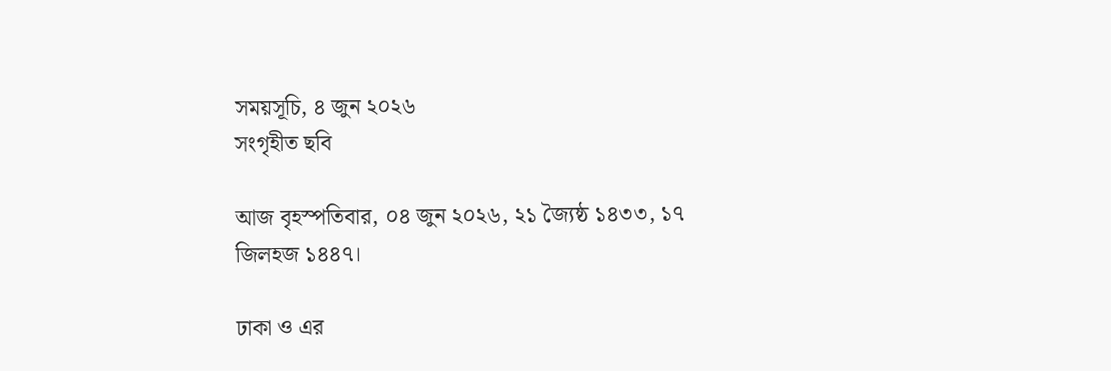সময়সূচি, ৪ জুন ২০২৬
সংগৃহীত ছবি

আজ বৃহস্পতিবার, ০৪ জুন ২০২৬, ২১ জ্যৈষ্ঠ ১৪৩৩, ১৭ জিলহজ ১৪৪৭।

ঢাকা ও এর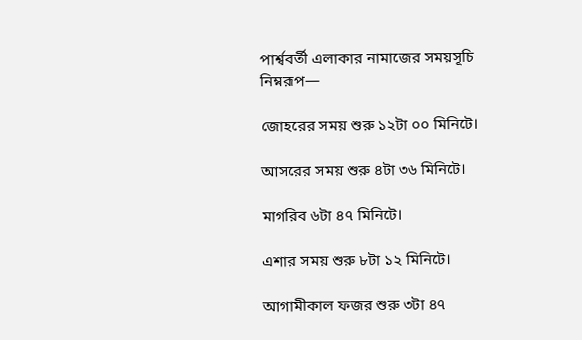পার্শ্ববর্তী এলাকার নামাজের সময়সূচি নিম্নরূপ—

জোহরের সময় শুরু ১২টা ০০ মিনিটে।

আসরের সময় শুরু ৪টা ৩৬ মিনিটে।

মাগরিব ৬টা ৪৭ মিনিটে।

এশার সময় শুরু ৮টা ১২ মিনিটে।

আগামীকাল ফজর শুরু ৩টা ৪৭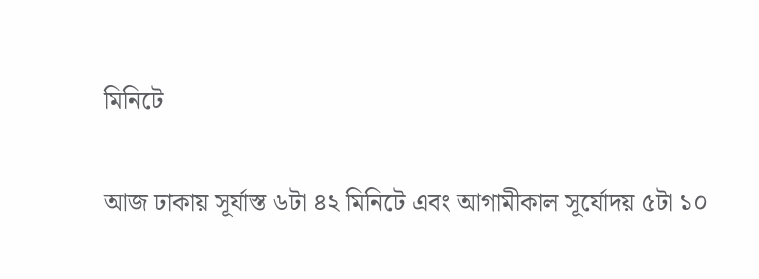মিনিটে

আজ ঢাকায় সূর্যাস্ত ৬টা ৪২ মিনিটে এবং আগামীকাল সূর্যোদয় ৫টা ১০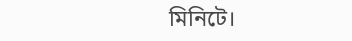মিনিটে।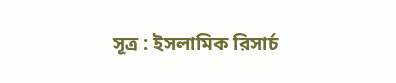সূত্র : ইসলামিক রিসার্চ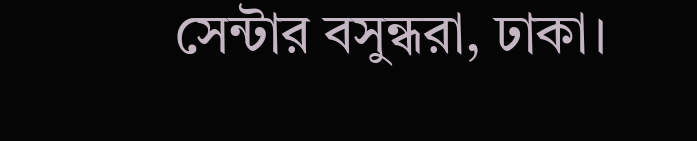সেন্টার বসুন্ধরা, ঢাকা।